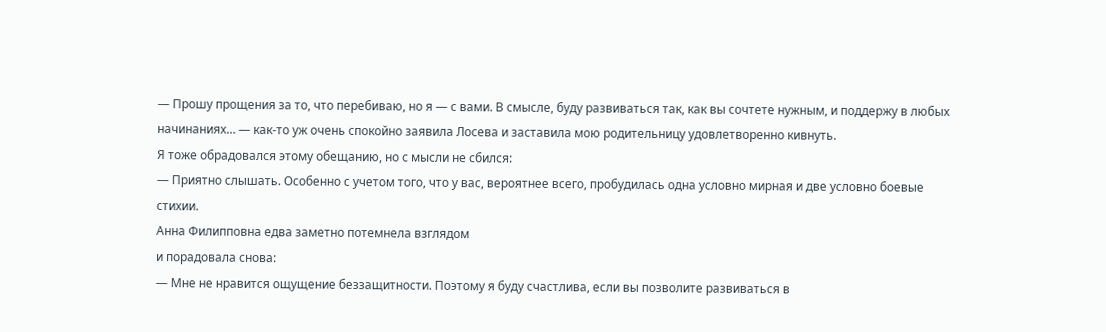— Прошу прощения за то, что перебиваю, но я — с вами. В смысле, буду развиваться так, как вы сочтете нужным, и поддержу в любых начинаниях… — как-то уж очень спокойно заявила Лосева и заставила мою родительницу удовлетворенно кивнуть.
Я тоже обрадовался этому обещанию, но с мысли не сбился:
— Приятно слышать. Особенно с учетом того, что у вас, вероятнее всего, пробудилась одна условно мирная и две условно боевые стихии.
Анна Филипповна едва заметно потемнела взглядом
и порадовала снова:
— Мне не нравится ощущение беззащитности. Поэтому я буду счастлива, если вы позволите развиваться в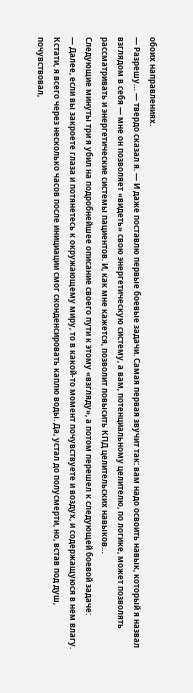обоих направлениях.
— Разрешу… — твердо сказал я. — И даже поставлю первые боевые задачи. Самая первая звучит так: вам надо освоить навык, который я назвал взглядом в себя — мне он позволяет «видеть» свою энергетическую систему, а вам, потенциальному целителю, по логике, может позволять рассматривать и энергетические системы пациентов. И, как мне кажется, позволит повысить КПД целительских навыков…
Следующие минуты три я убил на подробнейшее описание своего пути к этому «взгляду», а потом перешел к следующей боевой задаче:
— Далее, если вы закроете глаза и потянетесь к окружающему миру, то в какой-то момент почувствуете и воздух, и содержащуюся в нем влагу. Кстати, я всего через несколько часов после инициации смог сконденсировать каплю воды. Да, устал до полусмерти, но, встав под душ, почувствовал,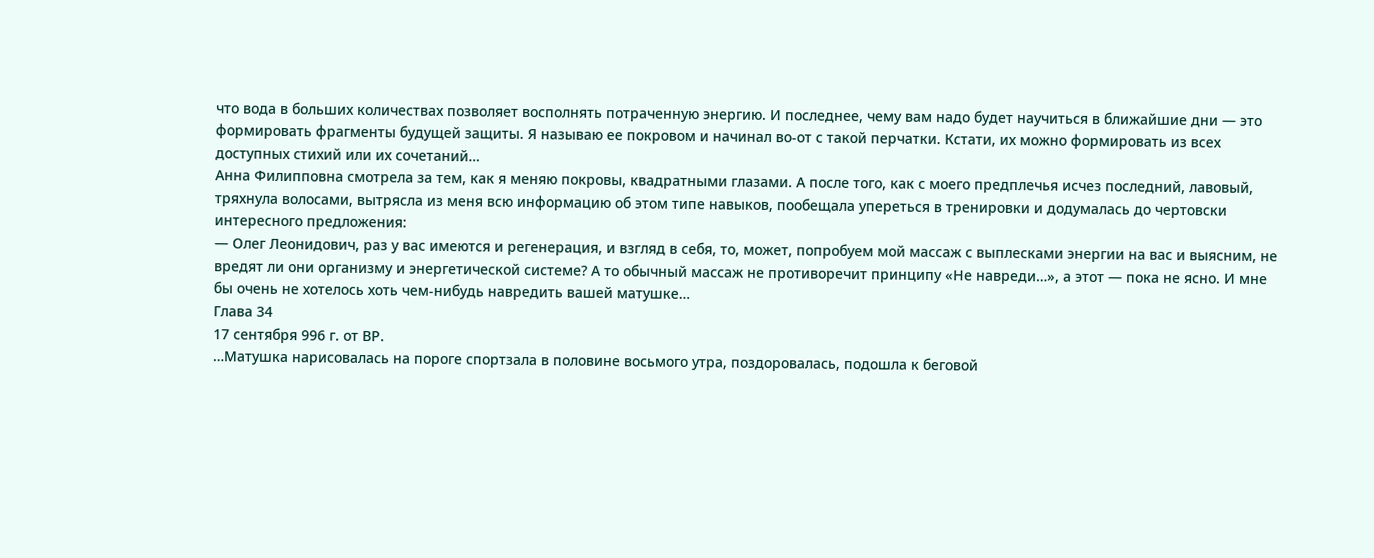что вода в больших количествах позволяет восполнять потраченную энергию. И последнее, чему вам надо будет научиться в ближайшие дни — это формировать фрагменты будущей защиты. Я называю ее покровом и начинал во-от с такой перчатки. Кстати, их можно формировать из всех доступных стихий или их сочетаний…
Анна Филипповна смотрела за тем, как я меняю покровы, квадратными глазами. А после того, как с моего предплечья исчез последний, лавовый, тряхнула волосами, вытрясла из меня всю информацию об этом типе навыков, пообещала упереться в тренировки и додумалась до чертовски интересного предложения:
— Олег Леонидович, раз у вас имеются и регенерация, и взгляд в себя, то, может, попробуем мой массаж с выплесками энергии на вас и выясним, не вредят ли они организму и энергетической системе? А то обычный массаж не противоречит принципу «Не навреди…», а этот — пока не ясно. И мне бы очень не хотелось хоть чем-нибудь навредить вашей матушке…
Глава 34
17 сентября 996 г. от ВР.
…Матушка нарисовалась на пороге спортзала в половине восьмого утра, поздоровалась, подошла к беговой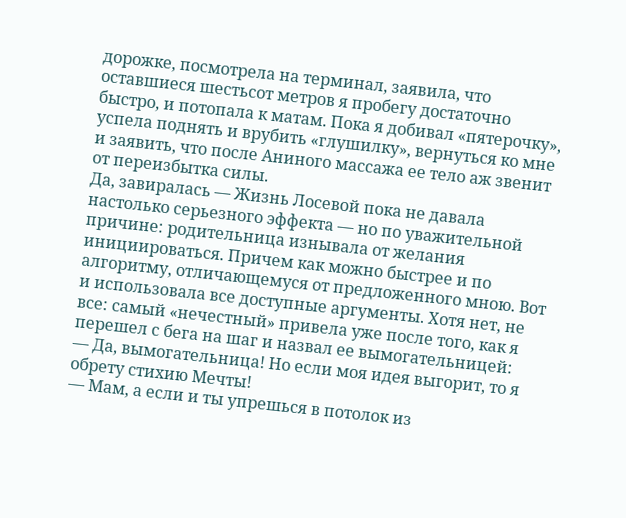дорожке, посмотрела на терминал, заявила, что оставшиеся шестьсот метров я пробегу достаточно быстро, и потопала к матам. Пока я добивал «пятерочку», успела поднять и врубить «глушилку», вернуться ко мне и заявить, что после Аниного массажа ее тело аж звенит от переизбытка силы.
Да, завиралась — Жизнь Лосевой пока не давала настолько серьезного эффекта — но по уважительной причине: родительница изнывала от желания инициироваться. Причем как можно быстрее и по алгоритму, отличающемуся от предложенного мною. Вот и использовала все доступные аргументы. Хотя нет, не все: самый «нечестный» привела уже после того, как я перешел с бега на шаг и назвал ее вымогательницей:
— Да, вымогательница! Но если моя идея выгорит, то я обрету стихию Мечты!
— Мам, а если и ты упрешься в потолок из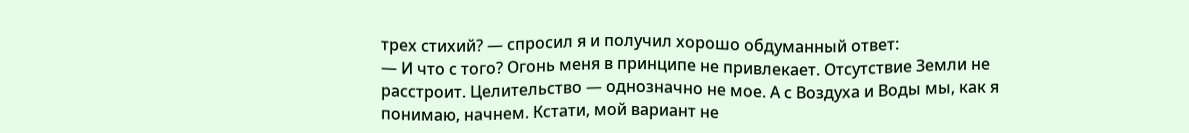трех стихий? — спросил я и получил хорошо обдуманный ответ:
— И что с того? Огонь меня в принципе не привлекает. Отсутствие Земли не расстроит. Целительство — однозначно не мое. А с Воздуха и Воды мы, как я понимаю, начнем. Кстати, мой вариант не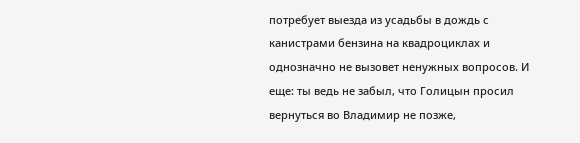потребует выезда из усадьбы в дождь с канистрами бензина на квадроциклах и однозначно не вызовет ненужных вопросов. И еще: ты ведь не забыл, что Голицын просил вернуться во Владимир не позже,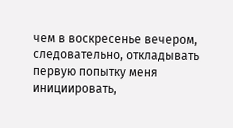чем в воскресенье вечером, следовательно, откладывать первую попытку меня инициировать,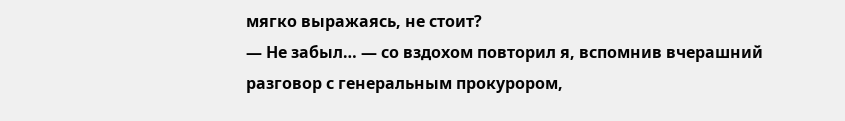мягко выражаясь, не стоит?
— Не забыл… — со вздохом повторил я, вспомнив вчерашний разговор с генеральным прокурором,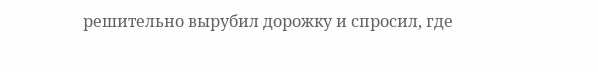решительно вырубил дорожку и спросил, где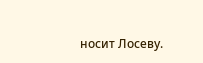носит Лосеву.